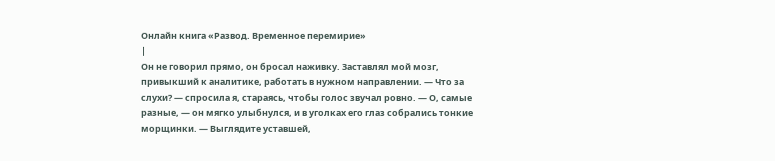Онлайн книга «Развод. Временное перемирие»
|
Он не говорил прямо, он бросал наживку. Заставлял мой мозг, привыкший к аналитике, работать в нужном направлении. — Что за слухи? — спросила я, стараясь, чтобы голос звучал ровно. — О, самые разные, — он мягко улыбнулся, и в уголках его глаз собрались тонкие морщинки. — Выглядите уставшей,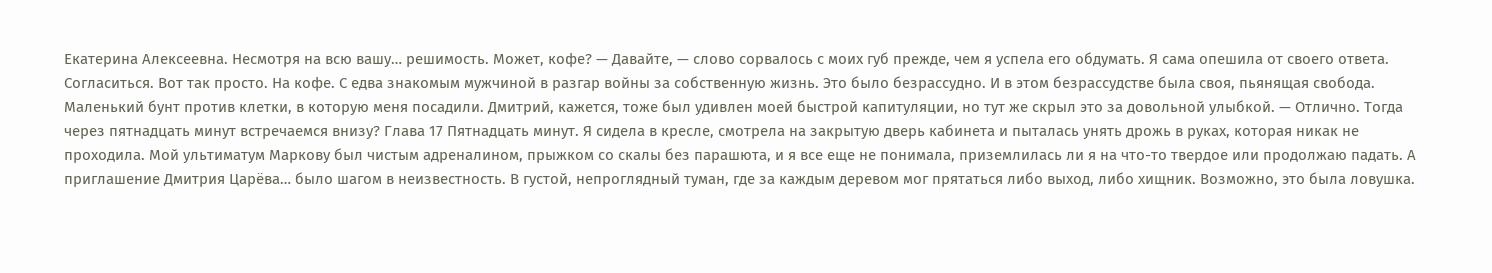Екатерина Алексеевна. Несмотря на всю вашу… решимость. Может, кофе? — Давайте, — слово сорвалось с моих губ прежде, чем я успела его обдумать. Я сама опешила от своего ответа. Согласиться. Вот так просто. На кофе. С едва знакомым мужчиной в разгар войны за собственную жизнь. Это было безрассудно. И в этом безрассудстве была своя, пьянящая свобода. Маленький бунт против клетки, в которую меня посадили. Дмитрий, кажется, тоже был удивлен моей быстрой капитуляции, но тут же скрыл это за довольной улыбкой. — Отлично. Тогда через пятнадцать минут встречаемся внизу? Глава 17 Пятнадцать минут. Я сидела в кресле, смотрела на закрытую дверь кабинета и пыталась унять дрожь в руках, которая никак не проходила. Мой ультиматум Маркову был чистым адреналином, прыжком со скалы без парашюта, и я все еще не понимала, приземлилась ли я на что-то твердое или продолжаю падать. А приглашение Дмитрия Царёва… было шагом в неизвестность. В густой, непроглядный туман, где за каждым деревом мог прятаться либо выход, либо хищник. Возможно, это была ловушка.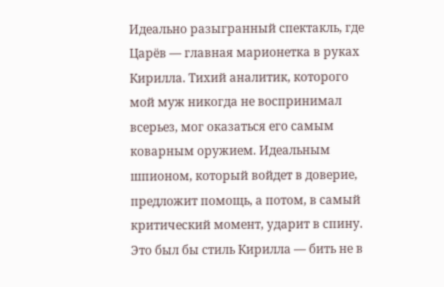Идеально разыгранный спектакль, где Царёв — главная марионетка в руках Кирилла. Тихий аналитик, которого мой муж никогда не воспринимал всерьез, мог оказаться его самым коварным оружием. Идеальным шпионом, который войдет в доверие, предложит помощь, а потом, в самый критический момент, ударит в спину. Это был бы стиль Кирилла — бить не в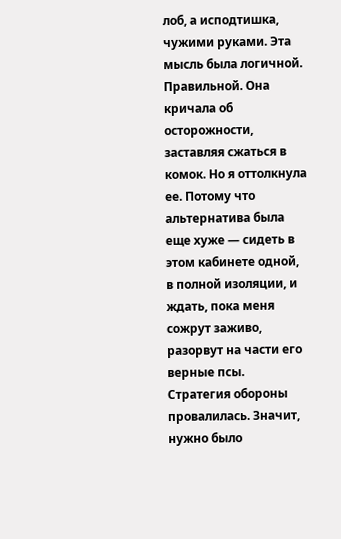лоб, а исподтишка, чужими руками. Эта мысль была логичной. Правильной. Она кричала об осторожности, заставляя сжаться в комок. Но я оттолкнула ее. Потому что альтернатива была еще хуже — сидеть в этом кабинете одной, в полной изоляции, и ждать, пока меня сожрут заживо, разорвут на части его верные псы. Стратегия обороны провалилась. Значит, нужно было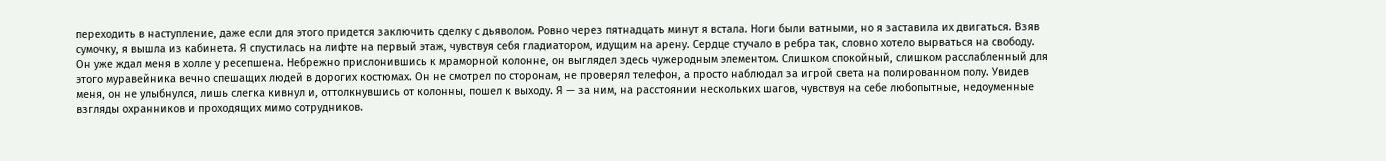переходить в наступление, даже если для этого придется заключить сделку с дьяволом. Ровно через пятнадцать минут я встала. Ноги были ватными, но я заставила их двигаться. Взяв сумочку, я вышла из кабинета. Я спустилась на лифте на первый этаж, чувствуя себя гладиатором, идущим на арену. Сердце стучало в ребра так, словно хотело вырваться на свободу. Он уже ждал меня в холле у ресепшена. Небрежно прислонившись к мраморной колонне, он выглядел здесь чужеродным элементом. Слишком спокойный, слишком расслабленный для этого муравейника вечно спешащих людей в дорогих костюмах. Он не смотрел по сторонам, не проверял телефон, а просто наблюдал за игрой света на полированном полу. Увидев меня, он не улыбнулся, лишь слегка кивнул и, оттолкнувшись от колонны, пошел к выходу. Я — за ним, на расстоянии нескольких шагов, чувствуя на себе любопытные, недоуменные взгляды охранников и проходящих мимо сотрудников.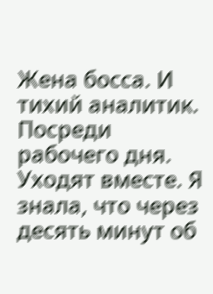Жена босса. И тихий аналитик. Посреди рабочего дня. Уходят вместе. Я знала, что через десять минут об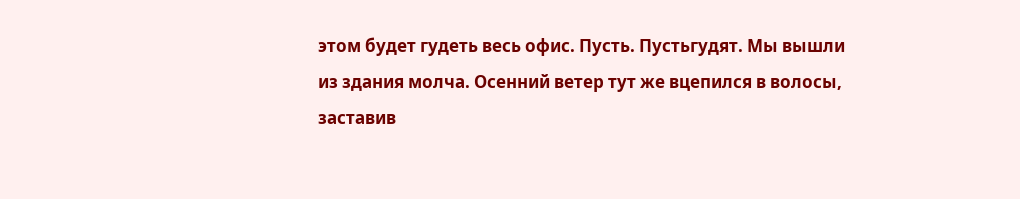этом будет гудеть весь офис. Пусть. Пустьгудят. Мы вышли из здания молча. Осенний ветер тут же вцепился в волосы, заставив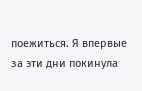поежиться. Я впервые за эти дни покинула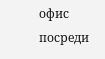офис посреди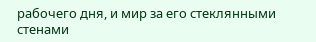рабочего дня, и мир за его стеклянными стенами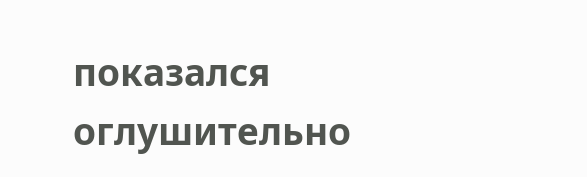показался оглушительно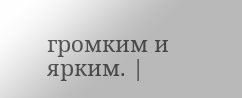громким и ярким. |